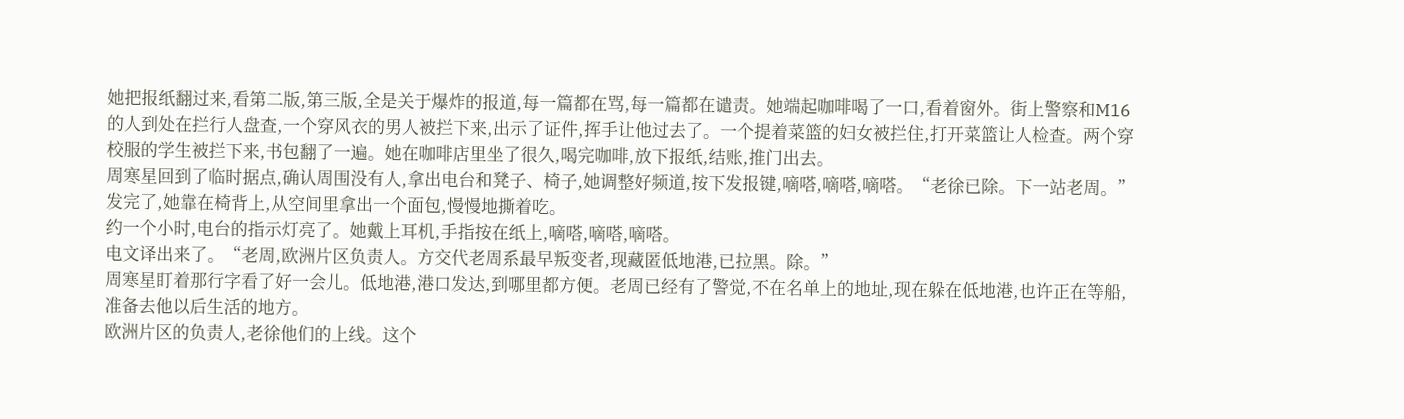她把报纸翻过来,看第二版,第三版,全是关于爆炸的报道,每一篇都在骂,每一篇都在谴责。她端起咖啡喝了一口,看着窗外。街上警察和M16的人到处在拦行人盘查,一个穿风衣的男人被拦下来,出示了证件,挥手让他过去了。一个提着菜篮的妇女被拦住,打开菜篮让人检查。两个穿校服的学生被拦下来,书包翻了一遍。她在咖啡店里坐了很久,喝完咖啡,放下报纸,结账,推门出去。
周寒星回到了临时据点,确认周围没有人,拿出电台和凳子、椅子,她调整好频道,按下发报键,嘀嗒,嘀嗒,嘀嗒。“老徐已除。下一站老周。”发完了,她靠在椅背上,从空间里拿出一个面包,慢慢地撕着吃。
约一个小时,电台的指示灯亮了。她戴上耳机,手指按在纸上,嘀嗒,嘀嗒,嘀嗒。
电文译出来了。“老周,欧洲片区负责人。方交代老周系最早叛变者,现藏匿低地港,已拉黑。除。”
周寒星盯着那行字看了好一会儿。低地港,港口发达,到哪里都方便。老周已经有了警觉,不在名单上的地址,现在躲在低地港,也许正在等船,准备去他以后生活的地方。
欧洲片区的负责人,老徐他们的上线。这个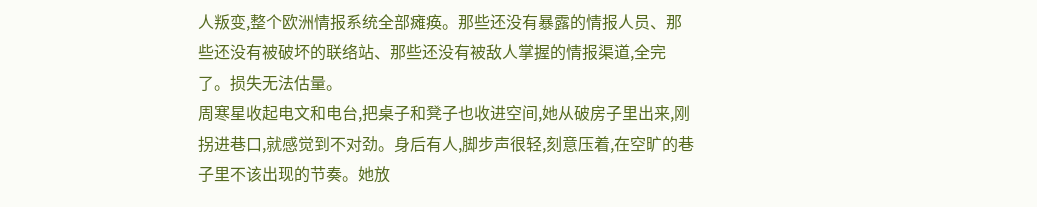人叛变,整个欧洲情报系统全部瘫痪。那些还没有暴露的情报人员、那些还没有被破坏的联络站、那些还没有被敌人掌握的情报渠道,全完了。损失无法估量。
周寒星收起电文和电台,把桌子和凳子也收进空间,她从破房子里出来,刚拐进巷口,就感觉到不对劲。身后有人,脚步声很轻,刻意压着,在空旷的巷子里不该出现的节奏。她放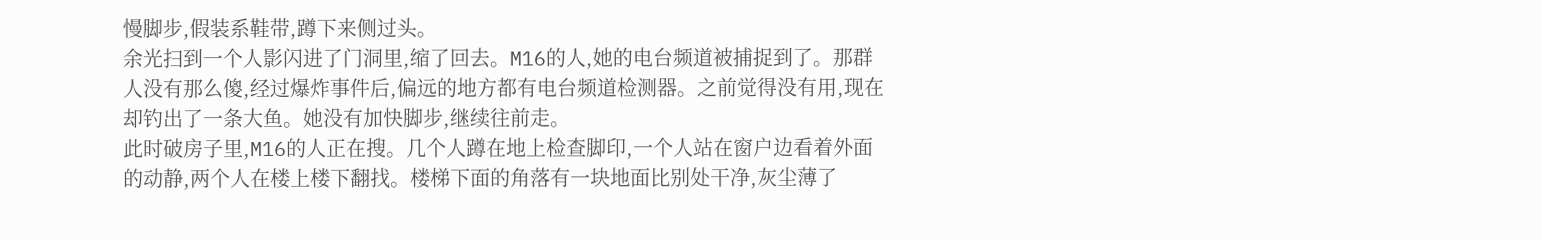慢脚步,假装系鞋带,蹲下来侧过头。
余光扫到一个人影闪进了门洞里,缩了回去。M16的人,她的电台频道被捕捉到了。那群人没有那么傻,经过爆炸事件后,偏远的地方都有电台频道检测器。之前觉得没有用,现在却钓出了一条大鱼。她没有加快脚步,继续往前走。
此时破房子里,M16的人正在搜。几个人蹲在地上检查脚印,一个人站在窗户边看着外面的动静,两个人在楼上楼下翻找。楼梯下面的角落有一块地面比别处干净,灰尘薄了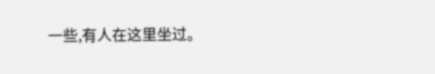一些,有人在这里坐过。